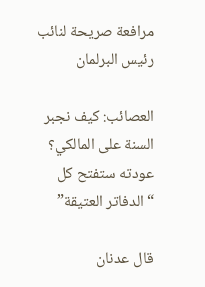مرافعة صريحة لنائب رئيس البرلمان

العصائب: كيف نجبر السنة على المالكي؟ عودته ستفتح كل “الدفاتر العتيقة”

قال عدنان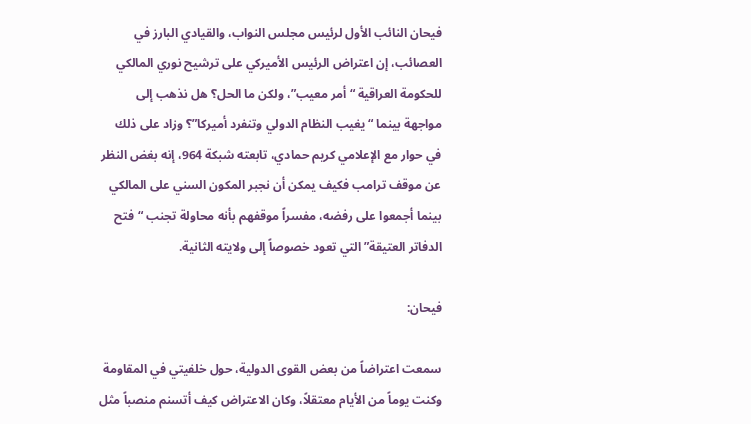فيحان النائب الأول لرئيس مجلس النواب، والقيادي البارز في العصائب، إن اعتراض الرئيس الأميركي على ترشيح نوري المالكي للحكومة العراقية “أمر معيب”، ولكن ما الحل؟ هل نذهب إلى مواجهة بينما “يغيب النظام الدولي وتنفرد أميركا”؟ وزاد على ذلك في حوار مع الإعلامي كريم حمادي، تابعته شبكة 964، إنه بغض النظر عن موقف ترامب فكيف يمكن أن نجبر المكون السني على المالكي بينما أجمعوا على رفضه، مفسراً موقفهم بأنه محاولة تجنب “فتح الدفاتر العتيقة” التي تعود خصوصاً إلى ولايته الثانية.

فيحان:

سمعت اعتراضاً من بعض القوى الدولية، حول خلفيتي في المقاومة وكنت يوماً من الأيام معتقلاً، وكان الاعتراض كيف أتسنم منصباً مثل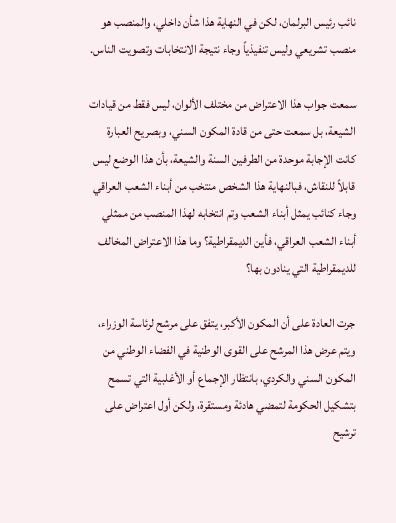نائب رئيس البرلمان، لكن في النهاية هذا شأن داخلي، والمنصب هو منصب تشريعي وليس تنفيذياً وجاء نتيجة الانتخابات وتصويت الناس.

سمعت جواب هذا الاعتراض من مختلف الألوان، ليس فقط من قيادات الشيعة، بل سمعت حتى من قادة المكون السني، وبصريح العبارة كانت الإجابة موحدة من الطرفين السنة والشيعة، بأن هذا الوضع ليس قابلاً للنقاش، فبالنهاية هذا الشخص منتخب من أبناء الشعب العراقي وجاء كنائب يمثل أبناء الشعب وتم انتخابه لهذا المنصب من ممثلي أبناء الشعب العراقي، فأين الديمقراطية؟ وما هذا الاعتراض المخالف للديمقراطية التي ينادون بها؟

جرت العادة على أن المكون الأكبر، يتفق على مرشح لرئاسة الوزراء، ويتم عرض هذا المرشح على القوى الوطنية في الفضاء الوطني من المكون السني والكردي، بانتظار الإجماع أو الأغلبية التي تسمح بتشكيل الحكومة لتمضي هادئة ومستقرة، ولكن أول اعتراض على ترشيح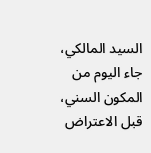السيد المالكي، جاء اليوم من المكون السني، قبل الاعتراض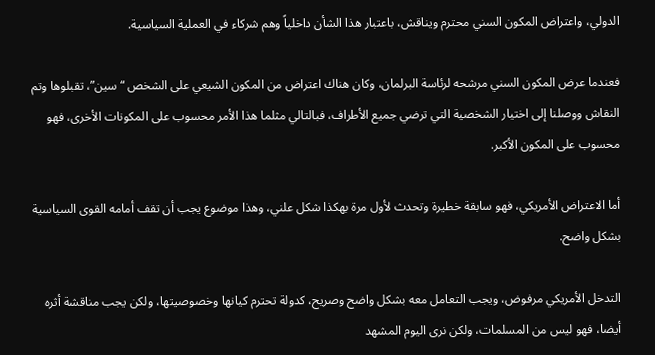الدولي، واعتراض المكون السني محترم ويناقش، باعتبار هذا الشأن داخلياً وهم شركاء في العملية السياسية.

فعندما عرض المكون السني مرشحه لرئاسة البرلمان، وكان هناك اعتراض من المكون الشيعي على الشخص “سين”، تقبلوها وتم النقاش ووصلنا إلى اختيار الشخصية التي ترضي جميع الأطراف، فبالتالي مثلما هذا الأمر محسوب على المكونات الأخرى، فهو محسوب على المكون الأكبر.

أما الاعتراض الأمريكي، فهو سابقة خطيرة وتحدث لأول مرة بهكذا شكل علني، وهذا موضوع يجب أن تقف أمامه القوى السياسية بشكل واضح.

التدخل الأمريكي مرفوض، ويجب التعامل معه بشكل واضح وصريح، كدولة تحترم كيانها وخصوصيتها، ولكن يجب مناقشة أثره أيضا، فهو ليس من المسلمات، ولكن نرى اليوم المشهد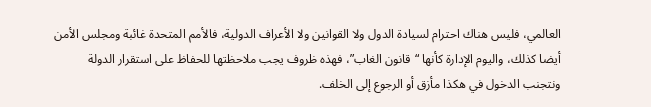العالمي، فليس هناك احترام لسيادة الدول ولا القوانين ولا الأعراف الدولية، فالأمم المتحدة غائبة ومجلس الأمن أيضا كذلك، واليوم الإدارة كأنها “قانون الغاب”، فهذه ظروف يجب ملاحظتها للحفاظ على استقرار الدولة ونتجنب الدخول في هكذا مأزق أو الرجوع إلى الخلف.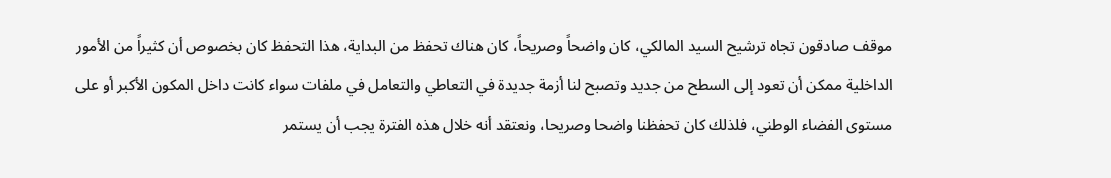موقف صادقون تجاه ترشيح السيد المالكي، كان واضحاً وصريحاً، كان هناك تحفظ من البداية، هذا التحفظ كان بخصوص أن كثيراً من الأمور الداخلية ممكن أن تعود إلى السطح من جديد وتصبح لنا أزمة جديدة في التعاطي والتعامل في ملفات سواء كانت داخل المكون الأكبر أو على مستوى الفضاء الوطني، فلذلك كان تحفظنا واضحا وصريحا، ونعتقد أنه خلال هذه الفترة يجب أن يستمر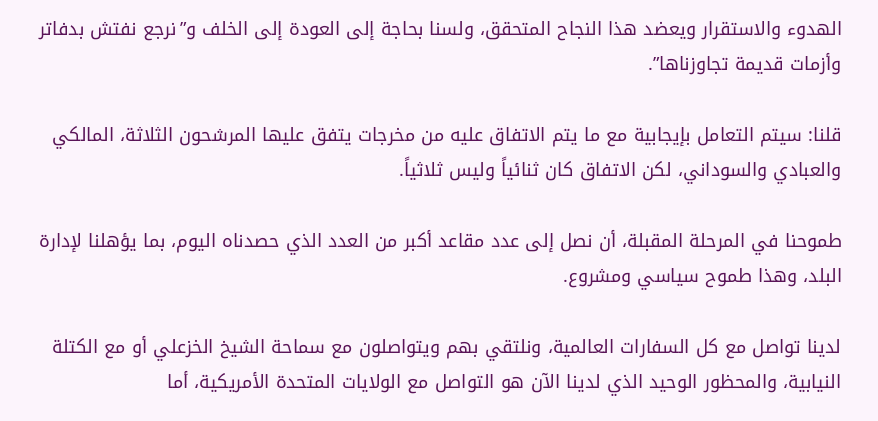الهدوء والاستقرار ويعضد هذا النجاح المتحقق، ولسنا بحاجة إلى العودة إلى الخلف و”نرجع نفتش بدفاتر وأزمات قديمة تجاوزناها”.

قلنا: سيتم التعامل بإيجابية مع ما يتم الاتفاق عليه من مخرجات يتفق عليها المرشحون الثلاثة، المالكي والعبادي والسوداني، لكن الاتفاق كان ثنائياً وليس ثلاثياً.

طموحنا في المرحلة المقبلة، أن نصل إلى عدد مقاعد أكبر من العدد الذي حصدناه اليوم، بما يؤهلنا لإدارة البلد، وهذا طموح سياسي ومشروع.

لدينا تواصل مع كل السفارات العالمية، ونلتقي بهم ويتواصلون مع سماحة الشيخ الخزعلي أو مع الكتلة النيابية، والمحظور الوحيد الذي لدينا الآن هو التواصل مع الولايات المتحدة الأمريكية، أما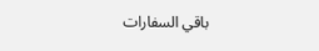باقي السفارات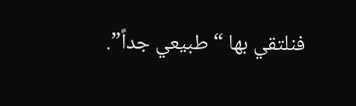فنلتقي بها “طبيعي جداً”.